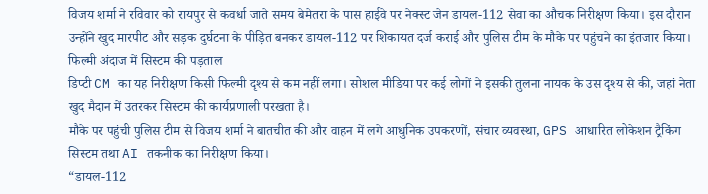विजय शर्मा ने रविवार को रायपुर से कवर्धा जाते समय बेमेतरा के पास हाईवे पर नेक्स्ट जेन डायल-112 सेवा का औचक निरीक्षण किया। इस दौरान उन्होंने खुद मारपीट और सड़क दुर्घटना के पीड़ित बनकर डायल-112 पर शिकायत दर्ज कराई और पुलिस टीम के मौके पर पहुंचने का इंतजार किया।
फिल्मी अंदाज में सिस्टम की पड़ताल
डिप्टी CM का यह निरीक्षण किसी फिल्मी दृश्य से कम नहीं लगा। सोशल मीडिया पर कई लोगों ने इसकी तुलना नायक के उस दृश्य से की, जहां नेता खुद मैदान में उतरकर सिस्टम की कार्यप्रणाली परखता है।
मौके पर पहुंची पुलिस टीम से विजय शर्मा ने बातचीत की और वाहन में लगे आधुनिक उपकरणों, संचार व्यवस्था, GPS आधारित लोकेशन ट्रैकिंग सिस्टम तथा AI तकनीक का निरीक्षण किया।
“डायल-112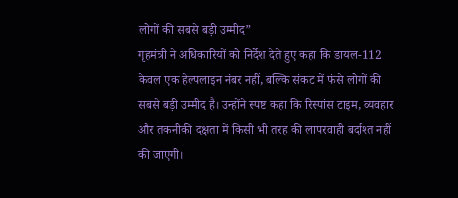लोगों की सबसे बड़ी उम्मीद”
गृहमंत्री ने अधिकारियों को निर्देश देते हुए कहा कि डायल-112 केवल एक हेल्पलाइन नंबर नहीं, बल्कि संकट में फंसे लोगों की सबसे बड़ी उम्मीद है। उन्होंने स्पष्ट कहा कि रिस्पांस टाइम, व्यवहार और तकनीकी दक्षता में किसी भी तरह की लापरवाही बर्दाश्त नहीं की जाएगी।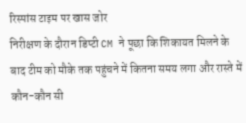रिस्पांस टाइम पर खास जोर
निरीक्षण के दौरान डिप्टी CM ने पूछा कि शिकायत मिलने के बाद टीम को मौके तक पहुंचने में कितना समय लगा और रास्ते में कौन-कौन सी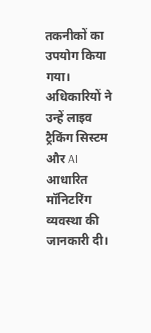तकनीकों का उपयोग किया गया। अधिकारियों ने उन्हें लाइव ट्रैकिंग सिस्टम और AI आधारित मॉनिटरिंग व्यवस्था की जानकारी दी।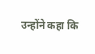उन्होंने कहा कि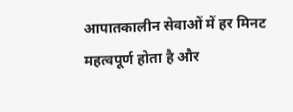आपातकालीन सेवाओं में हर मिनट महत्वपूर्ण होता है और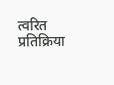त्वरित प्रतिक्रिया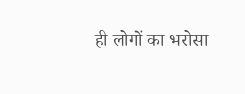ही लोगों का भरोसा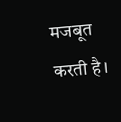मजबूत करती है।